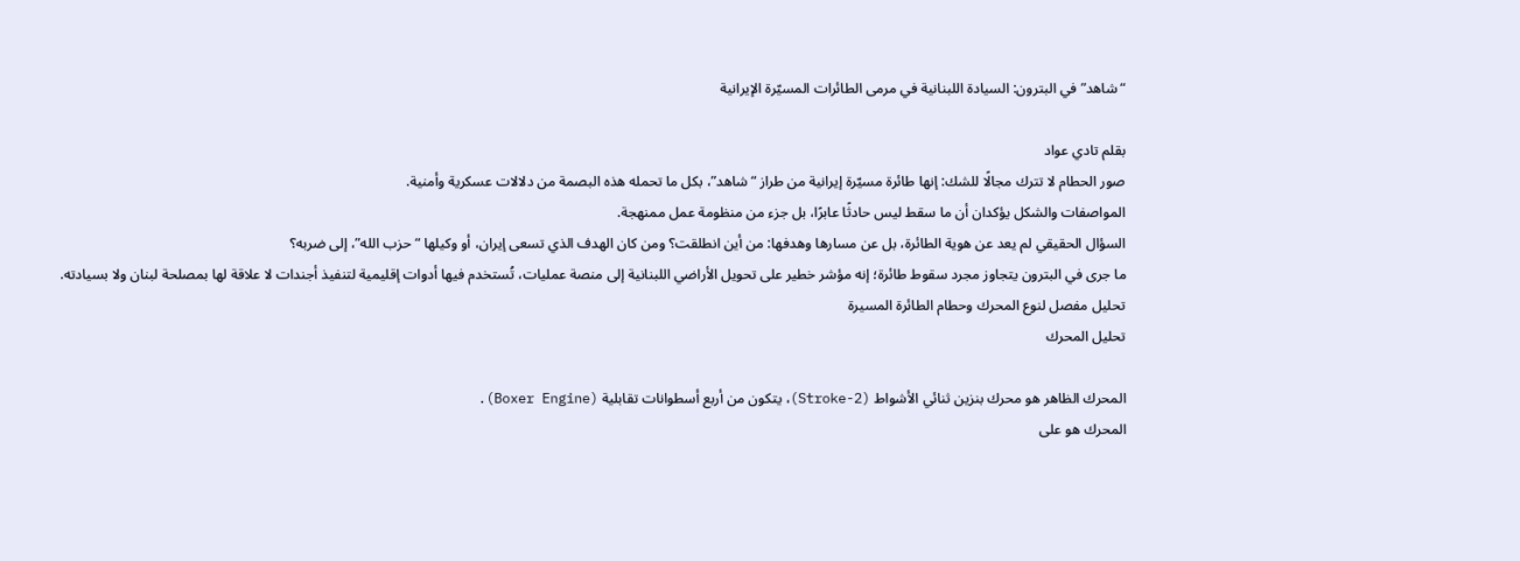“شاهد” في البترون: السيادة اللبنانية في مرمى الطائرات المسيّرة الإيرانية

بقلم تادي عواد
صور الحطام لا تترك مجالًا للشك: إنها طائرة مسيّرة إيرانية من طراز “شاهد”، بكل ما تحمله هذه البصمة من دلالات عسكرية وأمنية.
المواصفات والشكل يؤكدان أن ما سقط ليس حادثًا عابرًا، بل جزء من منظومة عمل ممنهجة.
السؤال الحقيقي لم يعد عن هوية الطائرة، بل عن مسارها وهدفها: من أين انطلقت؟ ومن كان الهدف الذي تسعى إيران، أو وكيلها “حزب الله”، إلى ضربه؟
ما جرى في البترون يتجاوز مجرد سقوط طائرة؛ إنه مؤشر خطير على تحويل الأراضي اللبنانية إلى منصة عمليات، تُستخدم فيها أدوات إقليمية لتنفيذ أجندات لا علاقة لها بمصلحة لبنان ولا بسيادته.
تحليل مفصل لنوع المحرك وحطام الطائرة المسيرة
تحليل المحرك

المحرك الظاهر هو محرك بنزين ثنائي الأشواط (2-Stroke)، يتكون من أربع أسطوانات تقابلية (Boxer Engine).
المحرك هو على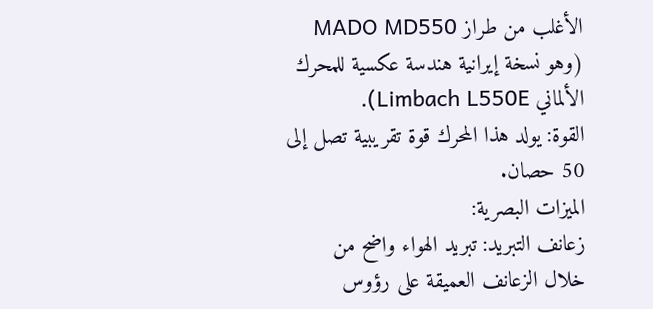الأغلب من طراز MADO MD550 (وهو نسخة إيرانية هندسة عكسية للمحرك الألماني Limbach L550E).
القوة: يولد هذا المحرك قوة تقريبية تصل إلى 50 حصان.
الميزات البصرية:
زعانف التبريد: تبريد الهواء واضح من خلال الزعانف العميقة على رؤوس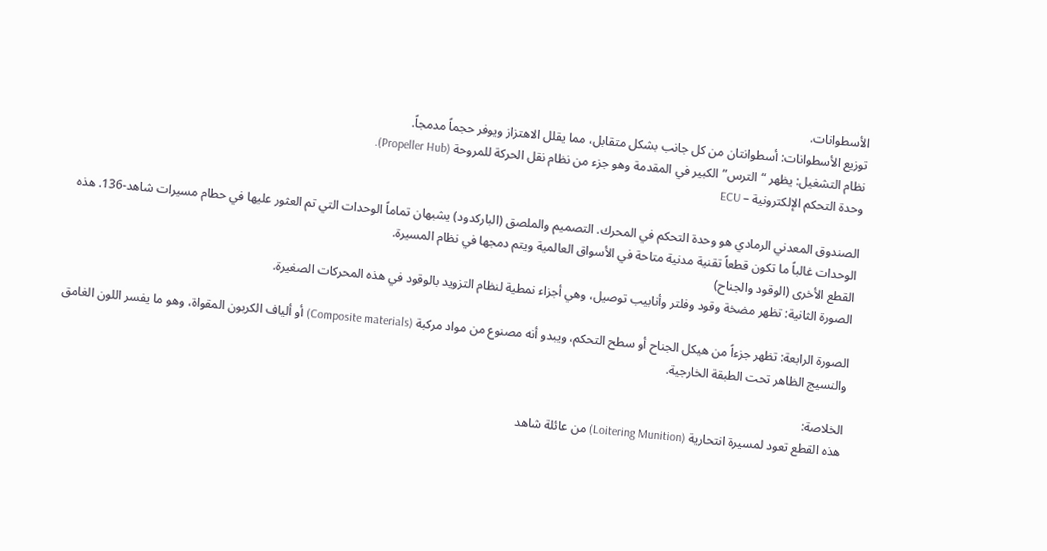الأسطوانات.
توزيع الأسطوانات: أسطوانتان من كل جانب بشكل متقابل، مما يقلل الاهتزاز ويوفر حجماً مدمجاً.
نظام التشغيل: يظهر “الترس” الكبير في المقدمة وهو جزء من نظام نقل الحركة للمروحة (Propeller Hub).
وحدة التحكم الإلكترونية – ECU

الصندوق المعدني الرمادي هو وحدة التحكم في المحرك. التصميم والملصق (الباركدود) يشبهان تماماً الوحدات التي تم العثور عليها في حطام مسيرات شاهد-136. هذه الوحدات غالباً ما تكون قطعاً تقنية مدنية متاحة في الأسواق العالمية ويتم دمجها في نظام المسيرة.
القطع الأخرى (الوقود والجناح)
الصورة الثانية: تظهر مضخة وقود وفلتر وأنابيب توصيل، وهي أجزاء نمطية لنظام التزويد بالوقود في هذه المحركات الصغيرة.

الصورة الرابعة: تظهر جزءاً من هيكل الجناح أو سطح التحكم، ويبدو أنه مصنوع من مواد مركبة (Composite materials) أو ألياف الكربون المقواة، وهو ما يفسر اللون الغامق والنسيج الظاهر تحت الطبقة الخارجية.

الخلاصة:
هذه القطع تعود لمسيرة انتحارية (Loitering Munition) من عائلة شاهد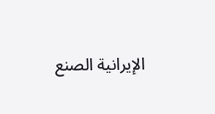الإيرانية الصنع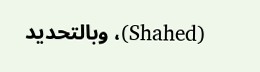(Shahed)، وبالتحديد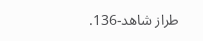طراز شاهد-136.